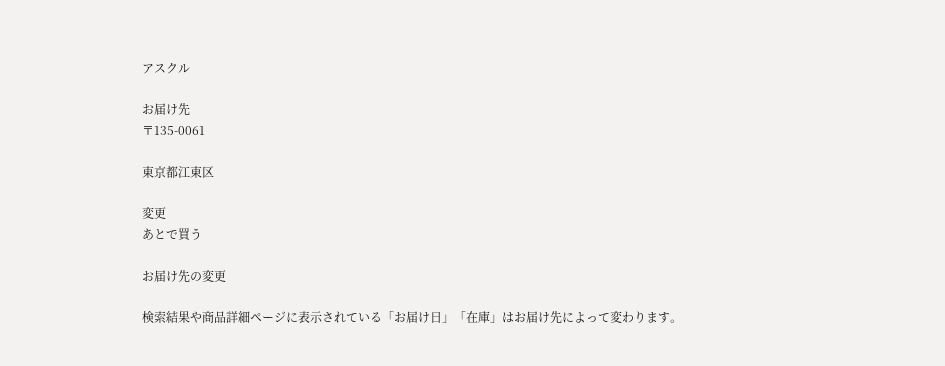アスクル

お届け先
〒135-0061

東京都江東区

変更
あとで買う

お届け先の変更

検索結果や商品詳細ページに表示されている「お届け日」「在庫」はお届け先によって変わります。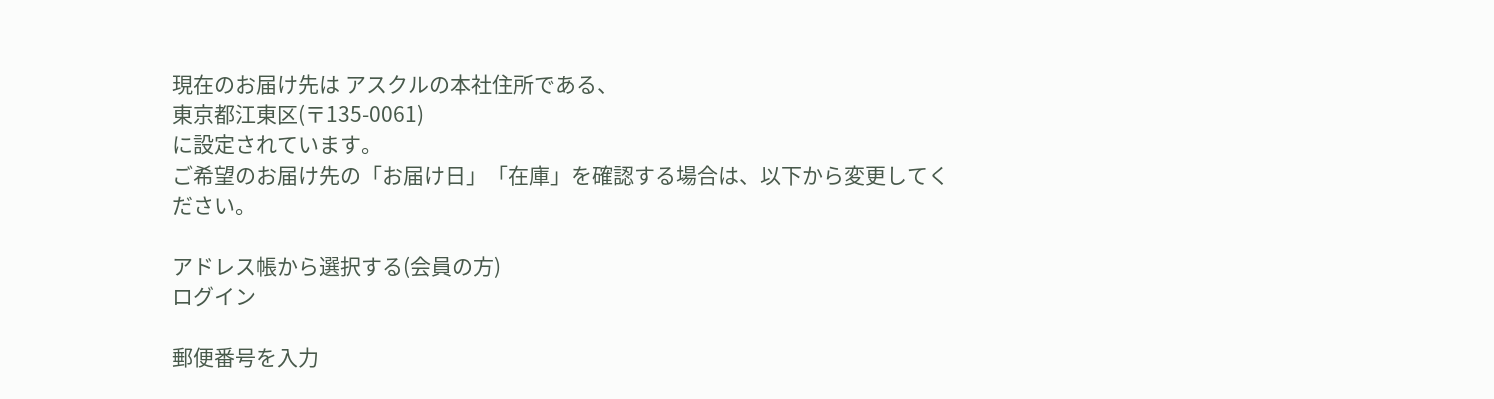現在のお届け先は アスクルの本社住所である、
東京都江東区(〒135-0061)
に設定されています。
ご希望のお届け先の「お届け日」「在庫」を確認する場合は、以下から変更してください。

アドレス帳から選択する(会員の方)
ログイン

郵便番号を入力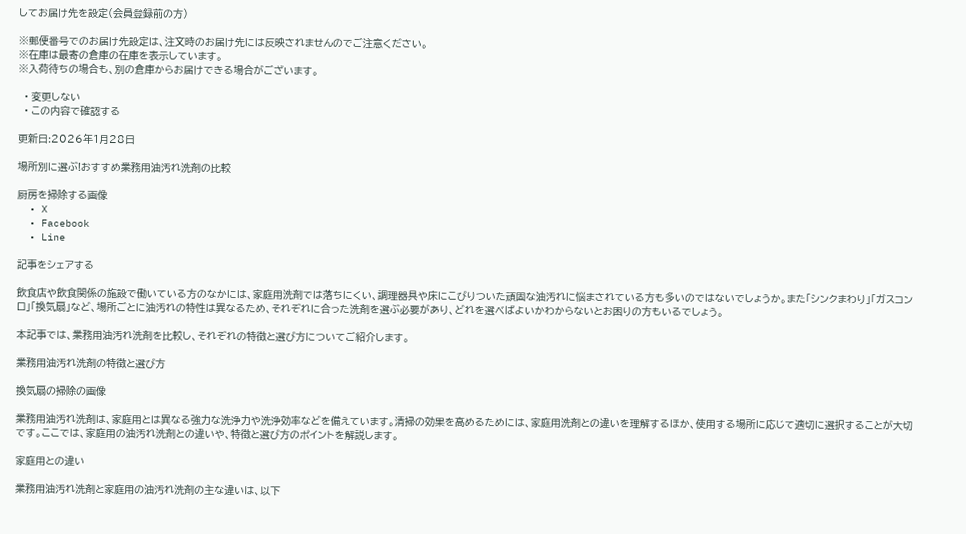してお届け先を設定(会員登録前の方)

※郵便番号でのお届け先設定は、注文時のお届け先には反映されませんのでご注意ください。
※在庫は最寄の倉庫の在庫を表示しています。
※入荷待ちの場合も、別の倉庫からお届けできる場合がございます。

  • 変更しない
  • この内容で確認する

更新日:2026年1月28日

場所別に選ぶ!おすすめ業務用油汚れ洗剤の比較

厨房を掃除する画像
  • X
  • Facebook
  • Line

記事をシェアする

飲食店や飲食関係の施設で働いている方のなかには、家庭用洗剤では落ちにくい、調理器具や床にこびりついた頑固な油汚れに悩まされている方も多いのではないでしょうか。また「シンクまわり」「ガスコンロ」「換気扇」など、場所ごとに油汚れの特性は異なるため、それぞれに合った洗剤を選ぶ必要があり、どれを選べばよいかわからないとお困りの方もいるでしょう。

本記事では、業務用油汚れ洗剤を比較し、それぞれの特徴と選び方についてご紹介します。

業務用油汚れ洗剤の特徴と選び方

換気扇の掃除の画像

業務用油汚れ洗剤は、家庭用とは異なる強力な洗浄力や洗浄効率などを備えています。清掃の効果を高めるためには、家庭用洗剤との違いを理解するほか、使用する場所に応じて適切に選択することが大切です。ここでは、家庭用の油汚れ洗剤との違いや、特徴と選び方のポイントを解説します。

家庭用との違い

業務用油汚れ洗剤と家庭用の油汚れ洗剤の主な違いは、以下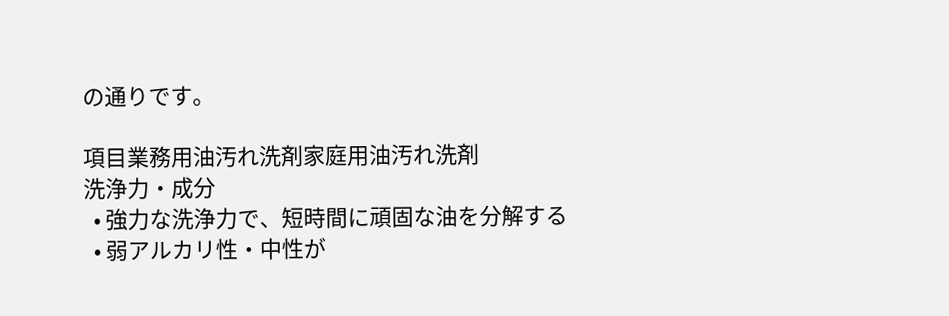の通りです。

項目業務用油汚れ洗剤家庭用油汚れ洗剤
洗浄力・成分
  • 強力な洗浄力で、短時間に頑固な油を分解する
  • 弱アルカリ性・中性が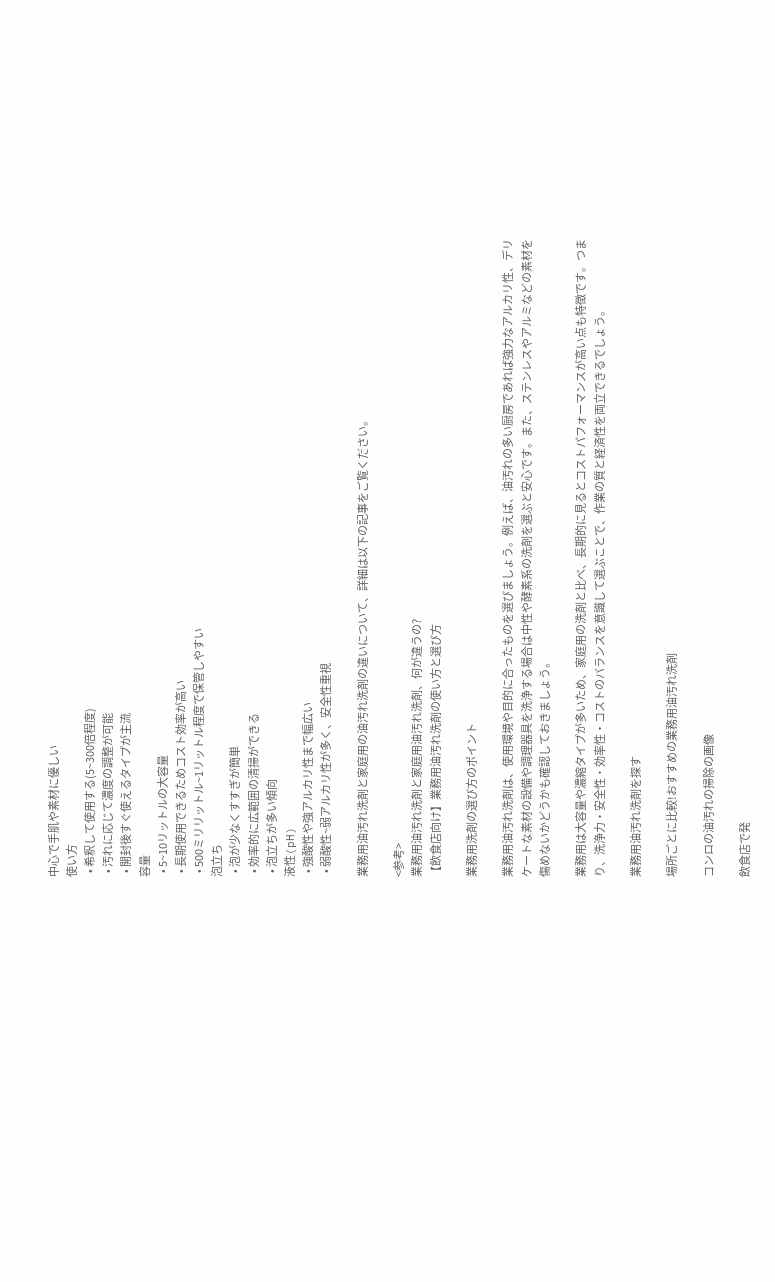中心で手肌や素材に優しい
使い方
  • 希釈して使用する(5~300倍程度)
  • 汚れに応じて濃度の調整が可能
  • 開封後すぐ使えるタイプが主流
容量
  • 5~10リットルの大容量
  • 長期使用できるためコスト効率が高い
  • 500ミリリットル~1リットル程度で保管しやすい
泡立ち
  • 泡が少なくすすぎが簡単
  • 効率的に広範囲の清掃ができる
  • 泡立ちが多い傾向
液性(pH)
  • 強酸性や強アルカリ性まで幅広い
  • 弱酸性~弱アルカリ性が多く、安全性重視

業務用油汚れ洗剤と家庭用の油汚れ洗剤の違いについて、詳細は以下の記事をご覧ください。

<参考>
業務用油汚れ洗剤と家庭用油汚れ洗剤、何が違うの?
【飲食店向け】業務用油汚れ洗剤の使い方と選び方

業務用洗剤の選び方のポイント

業務用油汚れ洗剤は、使用環境や目的に合ったものを選びましょう。例えば、油汚れの多い厨房であれば強力なアルカリ性、デリケートな素材の設備や調理器具を洗浄する場合は中性や酵素系の洗剤を選ぶと安心です。また、ステンレスやアルミなどの素材を傷めないかどうかも確認しておきましょう。

業務用は大容量や濃縮タイプが多いため、家庭用の洗剤と比べ、長期的に見るとコストパフォーマンスが高い点も特徴です。つまり、洗浄力・安全性・効率性・コストのバランスを意識して選ぶことで、作業の質と経済性を両立できるでしょう。

業務用油汚れ洗剤を探す

場所ごとに比較!おすすめの業務用油汚れ洗剤

コンロの油汚れの掃除の画像

飲食店で発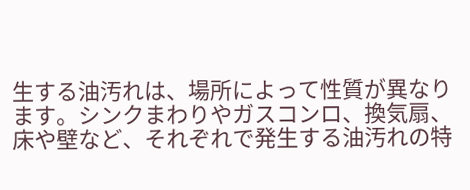生する油汚れは、場所によって性質が異なります。シンクまわりやガスコンロ、換気扇、床や壁など、それぞれで発生する油汚れの特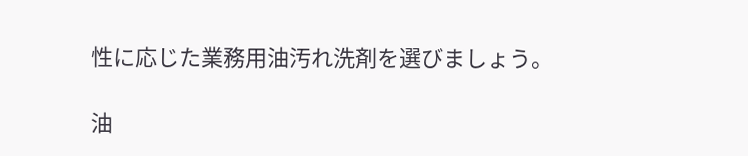性に応じた業務用油汚れ洗剤を選びましょう。

油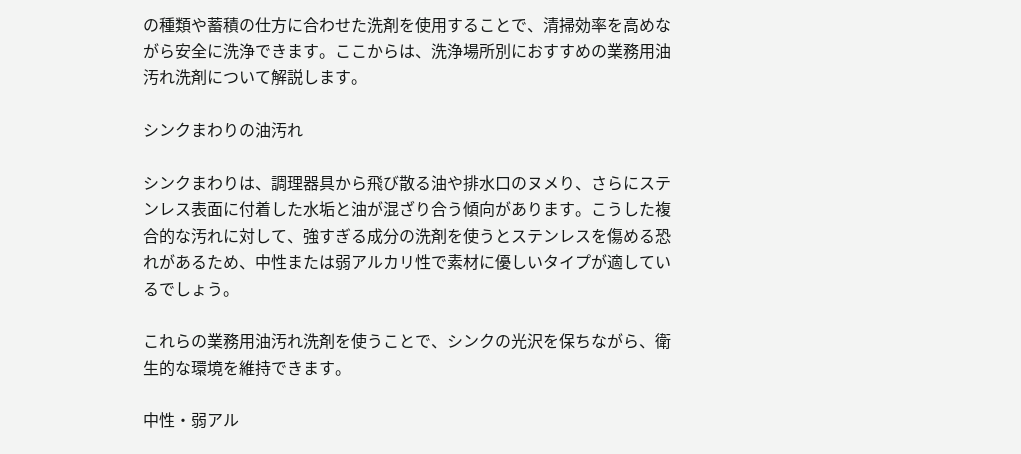の種類や蓄積の仕方に合わせた洗剤を使用することで、清掃効率を高めながら安全に洗浄できます。ここからは、洗浄場所別におすすめの業務用油汚れ洗剤について解説します。

シンクまわりの油汚れ

シンクまわりは、調理器具から飛び散る油や排水口のヌメり、さらにステンレス表面に付着した水垢と油が混ざり合う傾向があります。こうした複合的な汚れに対して、強すぎる成分の洗剤を使うとステンレスを傷める恐れがあるため、中性または弱アルカリ性で素材に優しいタイプが適しているでしょう。

これらの業務用油汚れ洗剤を使うことで、シンクの光沢を保ちながら、衛生的な環境を維持できます。

中性・弱アル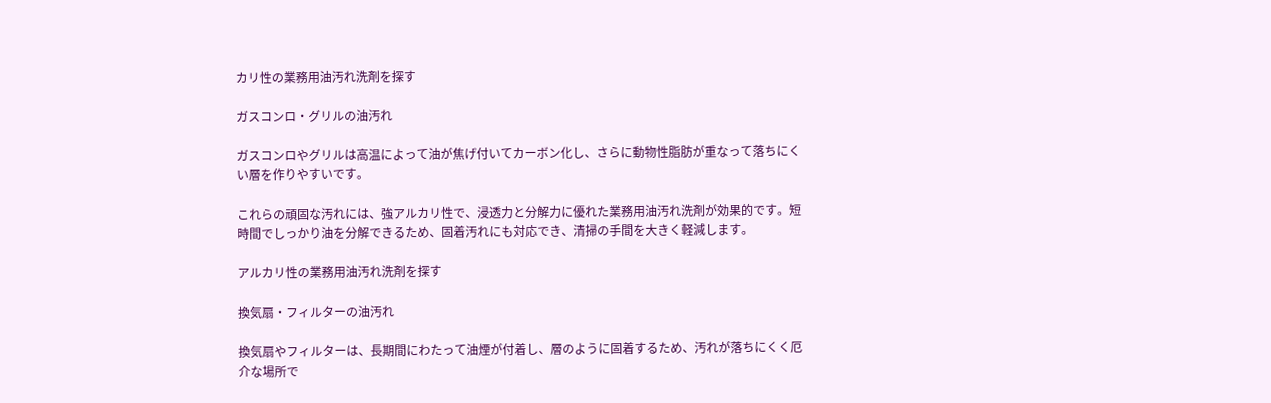カリ性の業務用油汚れ洗剤を探す

ガスコンロ・グリルの油汚れ

ガスコンロやグリルは高温によって油が焦げ付いてカーボン化し、さらに動物性脂肪が重なって落ちにくい層を作りやすいです。

これらの頑固な汚れには、強アルカリ性で、浸透力と分解力に優れた業務用油汚れ洗剤が効果的です。短時間でしっかり油を分解できるため、固着汚れにも対応でき、清掃の手間を大きく軽減します。

アルカリ性の業務用油汚れ洗剤を探す

換気扇・フィルターの油汚れ

換気扇やフィルターは、長期間にわたって油煙が付着し、層のように固着するため、汚れが落ちにくく厄介な場所で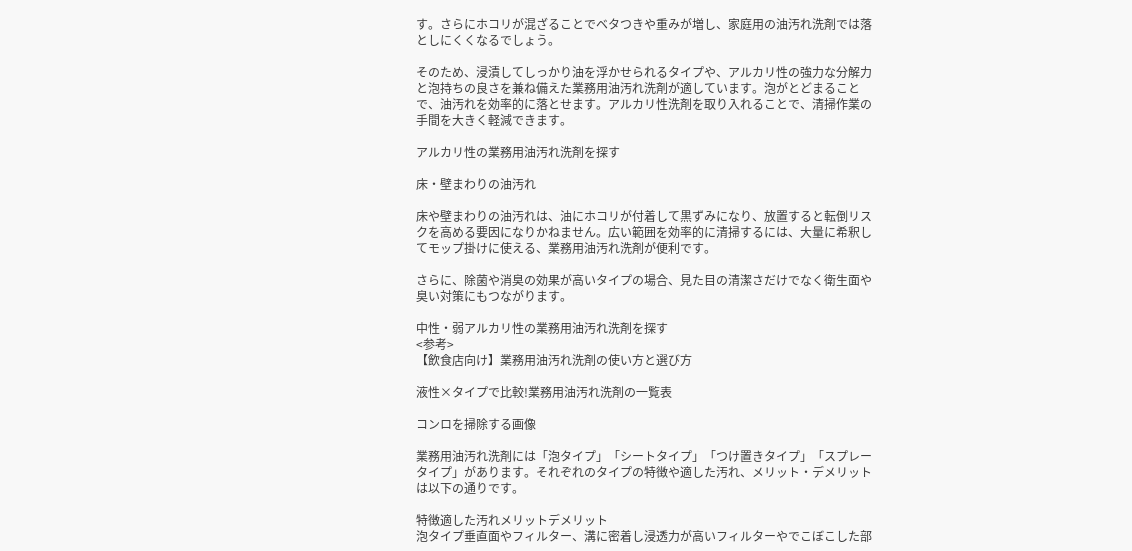す。さらにホコリが混ざることでベタつきや重みが増し、家庭用の油汚れ洗剤では落としにくくなるでしょう。

そのため、浸漬してしっかり油を浮かせられるタイプや、アルカリ性の強力な分解力と泡持ちの良さを兼ね備えた業務用油汚れ洗剤が適しています。泡がとどまることで、油汚れを効率的に落とせます。アルカリ性洗剤を取り入れることで、清掃作業の手間を大きく軽減できます。

アルカリ性の業務用油汚れ洗剤を探す

床・壁まわりの油汚れ

床や壁まわりの油汚れは、油にホコリが付着して黒ずみになり、放置すると転倒リスクを高める要因になりかねません。広い範囲を効率的に清掃するには、大量に希釈してモップ掛けに使える、業務用油汚れ洗剤が便利です。

さらに、除菌や消臭の効果が高いタイプの場合、見た目の清潔さだけでなく衛生面や臭い対策にもつながります。

中性・弱アルカリ性の業務用油汚れ洗剤を探す
<参考>
【飲食店向け】業務用油汚れ洗剤の使い方と選び方

液性×タイプで比較!業務用油汚れ洗剤の一覧表

コンロを掃除する画像

業務用油汚れ洗剤には「泡タイプ」「シートタイプ」「つけ置きタイプ」「スプレータイプ」があります。それぞれのタイプの特徴や適した汚れ、メリット・デメリットは以下の通りです。

特徴適した汚れメリットデメリット
泡タイプ垂直面やフィルター、溝に密着し浸透力が高いフィルターやでこぼこした部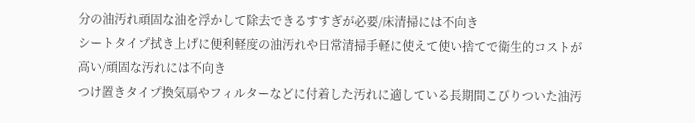分の油汚れ頑固な油を浮かして除去できるすすぎが必要/床清掃には不向き
シートタイプ拭き上げに便利軽度の油汚れや日常清掃手軽に使えて使い捨てで衛生的コストが高い/頑固な汚れには不向き
つけ置きタイプ換気扇やフィルターなどに付着した汚れに適している長期間こびりついた油汚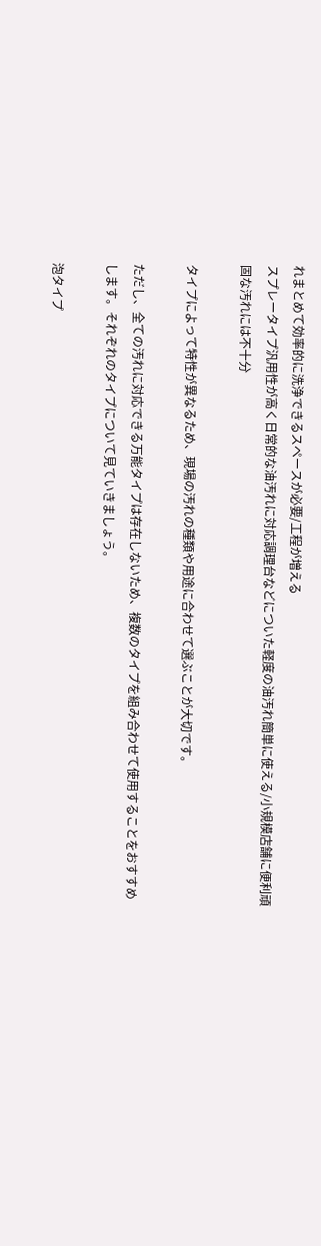れまとめて効率的に洗浄できるスペースが必要/工程が増える
スプレータイプ汎用性が高く日常的な油汚れに対応調理台などについた軽度の油汚れ簡単に使える/小規模店舗に便利頑固な汚れには不十分

タイプによって特性が異なるため、現場の汚れの種類や用途に合わせて選ぶことが大切です。

ただし、全ての汚れに対応できる万能タイプは存在しないため、複数のタイプを組み合わせて使用することをおすすめします。それぞれのタイプについて見ていきましょう。

泡タイプ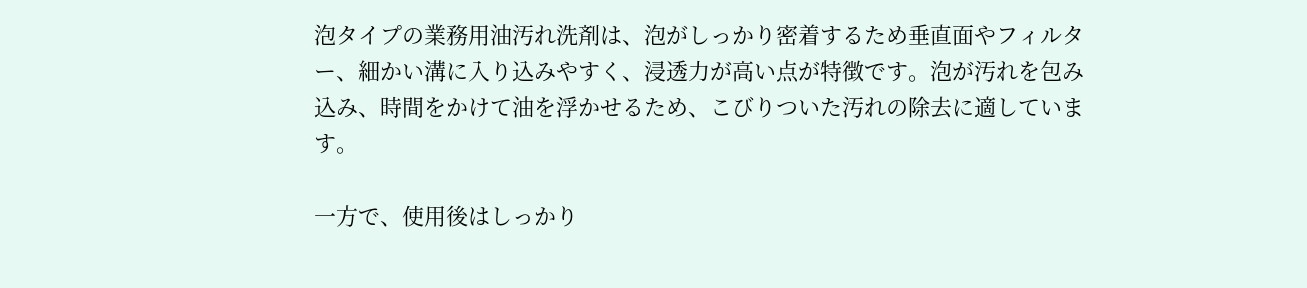泡タイプの業務用油汚れ洗剤は、泡がしっかり密着するため垂直面やフィルター、細かい溝に入り込みやすく、浸透力が高い点が特徴です。泡が汚れを包み込み、時間をかけて油を浮かせるため、こびりついた汚れの除去に適しています。

一方で、使用後はしっかり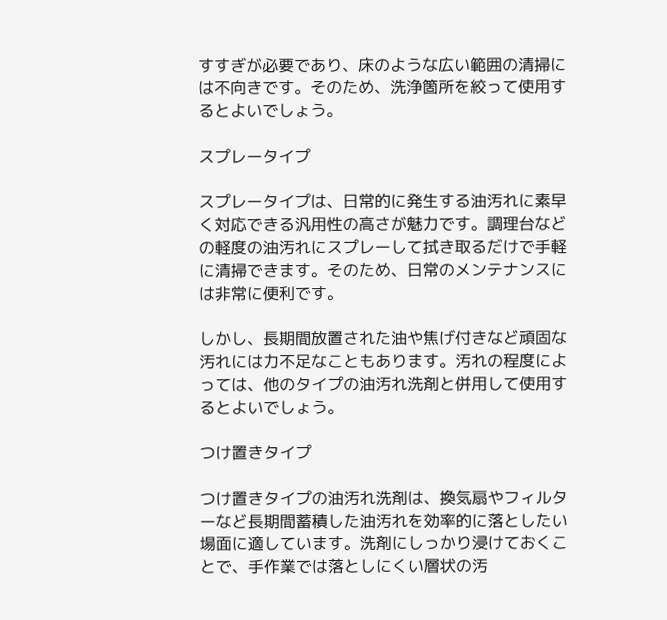すすぎが必要であり、床のような広い範囲の清掃には不向きです。そのため、洗浄箇所を絞って使用するとよいでしょう。

スプレータイプ

スプレータイプは、日常的に発生する油汚れに素早く対応できる汎用性の高さが魅力です。調理台などの軽度の油汚れにスプレーして拭き取るだけで手軽に清掃できます。そのため、日常のメンテナンスには非常に便利です。

しかし、長期間放置された油や焦げ付きなど頑固な汚れには力不足なこともあります。汚れの程度によっては、他のタイプの油汚れ洗剤と併用して使用するとよいでしょう。

つけ置きタイプ

つけ置きタイプの油汚れ洗剤は、換気扇やフィルターなど長期間蓄積した油汚れを効率的に落としたい場面に適しています。洗剤にしっかり浸けておくことで、手作業では落としにくい層状の汚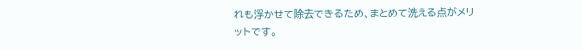れも浮かせて除去できるため、まとめて洗える点がメリットです。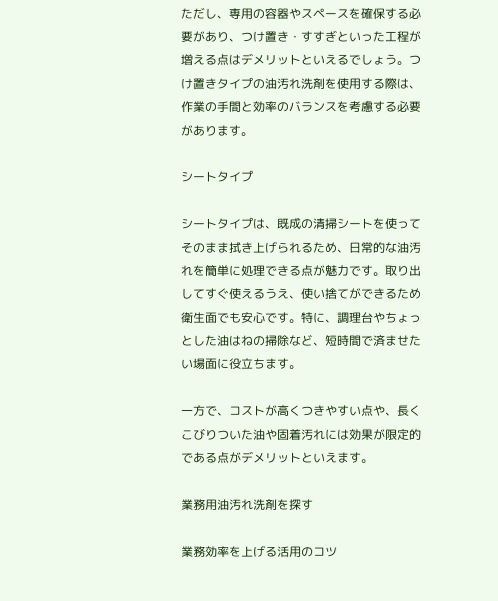ただし、専用の容器やスペースを確保する必要があり、つけ置き・すすぎといった工程が増える点はデメリットといえるでしょう。つけ置きタイプの油汚れ洗剤を使用する際は、作業の手間と効率のバランスを考慮する必要があります。

シートタイプ

シートタイプは、既成の清掃シートを使ってそのまま拭き上げられるため、日常的な油汚れを簡単に処理できる点が魅力です。取り出してすぐ使えるうえ、使い捨てができるため衛生面でも安心です。特に、調理台やちょっとした油はねの掃除など、短時間で済ませたい場面に役立ちます。

一方で、コストが高くつきやすい点や、長くこびりついた油や固着汚れには効果が限定的である点がデメリットといえます。

業務用油汚れ洗剤を探す

業務効率を上げる活用のコツ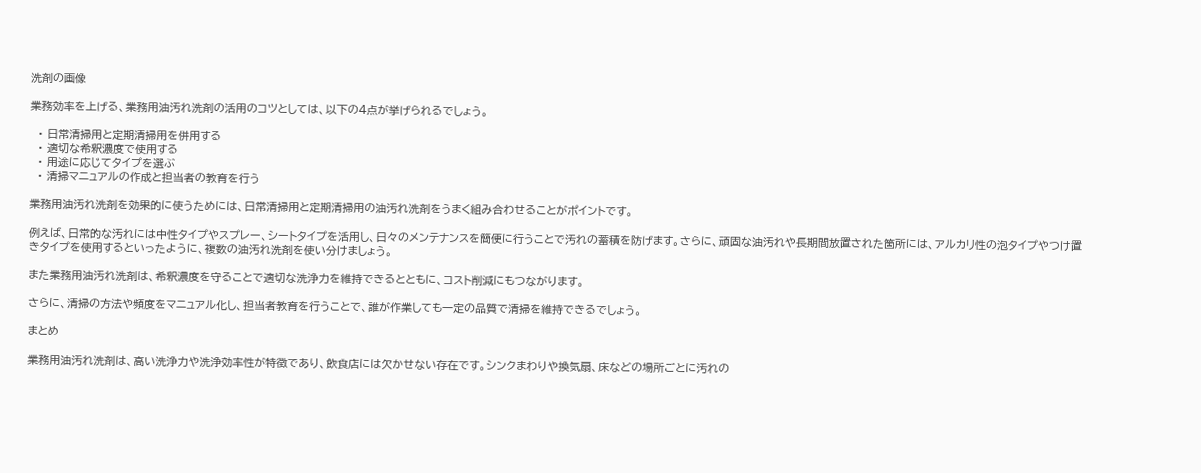洗剤の画像

業務効率を上げる、業務用油汚れ洗剤の活用のコツとしては、以下の4点が挙げられるでしょう。

  • 日常清掃用と定期清掃用を併用する
  • 適切な希釈濃度で使用する
  • 用途に応じてタイプを選ぶ
  • 清掃マニュアルの作成と担当者の教育を行う

業務用油汚れ洗剤を効果的に使うためには、日常清掃用と定期清掃用の油汚れ洗剤をうまく組み合わせることがポイントです。

例えば、日常的な汚れには中性タイプやスプレー、シートタイプを活用し、日々のメンテナンスを簡便に行うことで汚れの蓄積を防げます。さらに、頑固な油汚れや長期間放置された箇所には、アルカリ性の泡タイプやつけ置きタイプを使用するといったように、複数の油汚れ洗剤を使い分けましょう。

また業務用油汚れ洗剤は、希釈濃度を守ることで適切な洗浄力を維持できるとともに、コスト削減にもつながります。

さらに、清掃の方法や頻度をマニュアル化し、担当者教育を行うことで、誰が作業しても一定の品質で清掃を維持できるでしょう。

まとめ

業務用油汚れ洗剤は、高い洗浄力や洗浄効率性が特徴であり、飲食店には欠かせない存在です。シンクまわりや換気扇、床などの場所ごとに汚れの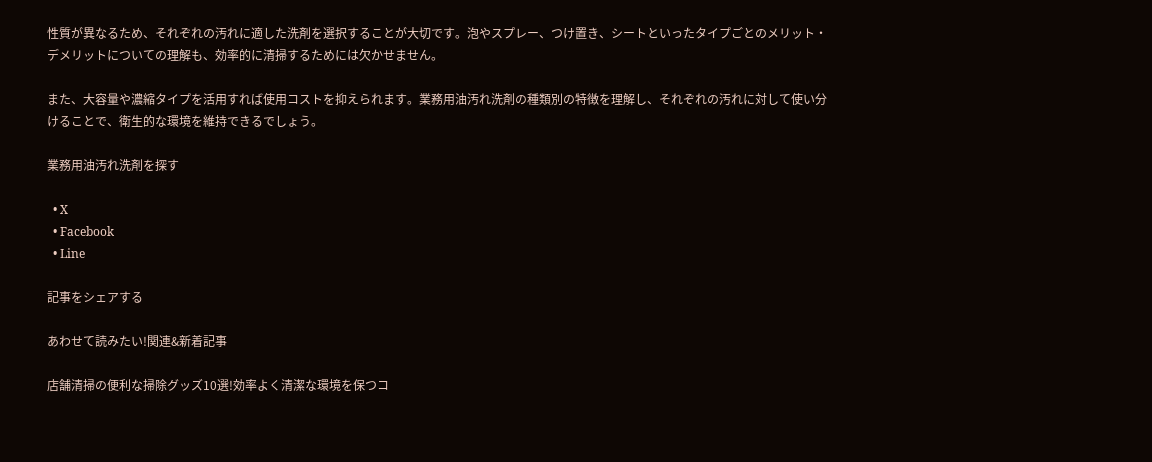性質が異なるため、それぞれの汚れに適した洗剤を選択することが大切です。泡やスプレー、つけ置き、シートといったタイプごとのメリット・デメリットについての理解も、効率的に清掃するためには欠かせません。

また、大容量や濃縮タイプを活用すれば使用コストを抑えられます。業務用油汚れ洗剤の種類別の特徴を理解し、それぞれの汚れに対して使い分けることで、衛生的な環境を維持できるでしょう。

業務用油汚れ洗剤を探す

  • X
  • Facebook
  • Line

記事をシェアする

あわせて読みたい!関連&新着記事

店舗清掃の便利な掃除グッズ10選!効率よく清潔な環境を保つコ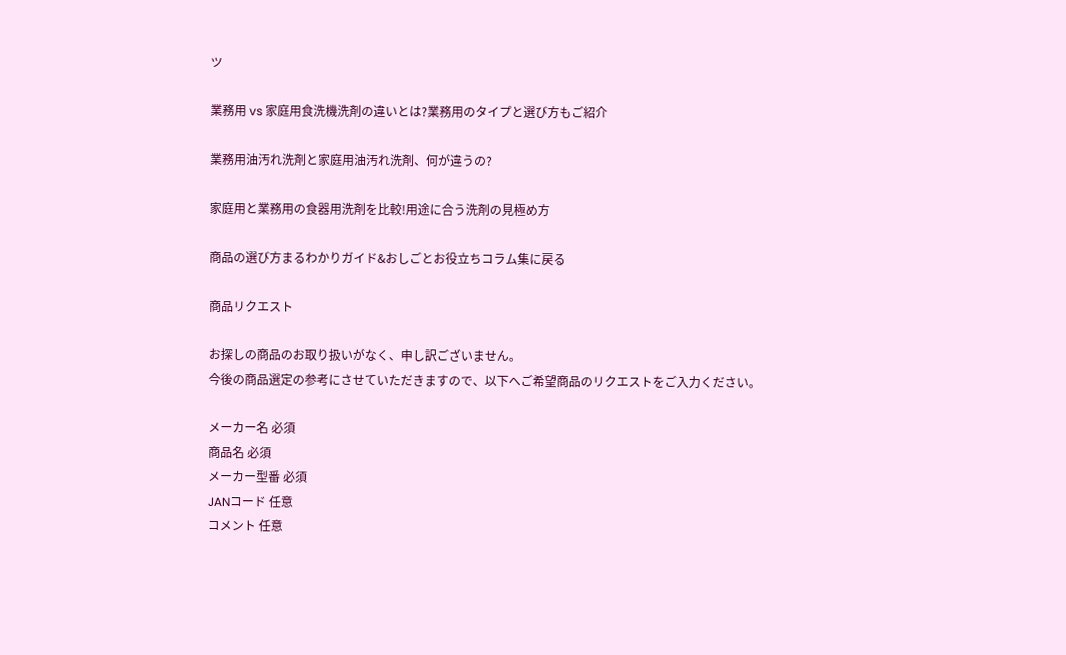ツ

業務用 vs 家庭用食洗機洗剤の違いとは?業務用のタイプと選び方もご紹介

業務用油汚れ洗剤と家庭用油汚れ洗剤、何が違うの?

家庭用と業務用の食器用洗剤を比較!用途に合う洗剤の見極め方

商品の選び方まるわかりガイド&おしごとお役立ちコラム集に戻る

商品リクエスト

お探しの商品のお取り扱いがなく、申し訳ございません。
今後の商品選定の参考にさせていただきますので、以下へご希望商品のリクエストをご入力ください。

メーカー名 必須
商品名 必須
メーカー型番 必須
JANコード 任意
コメント 任意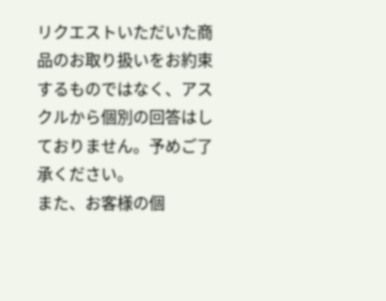リクエストいただいた商品のお取り扱いをお約束するものではなく、アスクルから個別の回答はしておりません。予めご了承ください。
また、お客様の個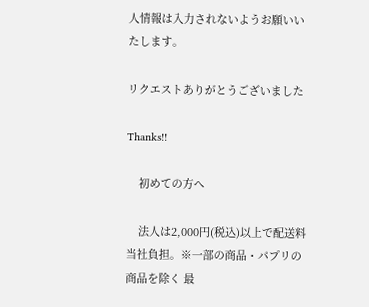人情報は入力されないようお願いいたします。

リクエストありがとうございました

Thanks!!

    初めての方へ

    法人は2,000円(税込)以上で配送料当社負担。※一部の商品・パプリの商品を除く 最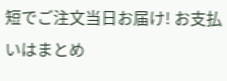短でご注文当日お届け! お支払いはまとめ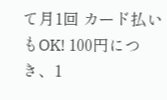て月1回 カード払いもOK! 100円につき、1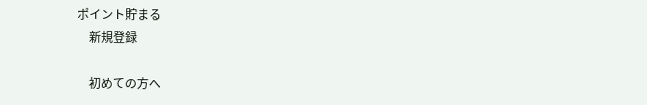ポイント貯まる
    新規登録

    初めての方へ